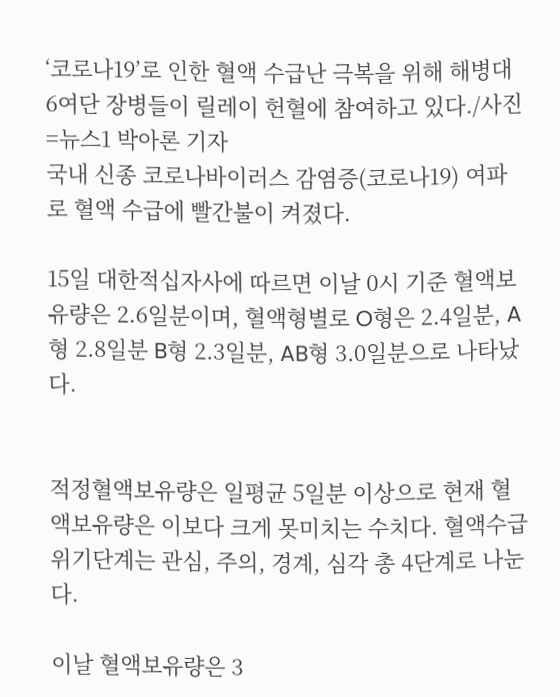‘코로나19’로 인한 혈액 수급난 극복을 위해 해병대 6여단 장병들이 릴레이 헌혈에 참여하고 있다./사진=뉴스1 박아론 기자
국내 신종 코로나바이러스 감염증(코로나19) 여파로 혈액 수급에 빨간불이 켜졌다.

15일 대한적십자사에 따르면 이날 0시 기준 혈액보유량은 2.6일분이며, 혈액형별로 O형은 2.4일분, A형 2.8일분 B형 2.3일분, AB형 3.0일분으로 나타났다.


적정혈액보유량은 일평균 5일분 이상으로 현재 혈액보유량은 이보다 크게 못미치는 수치다. 혈액수급위기단계는 관심, 주의, 경계, 심각 총 4단계로 나눈다.

이날 혈액보유량은 3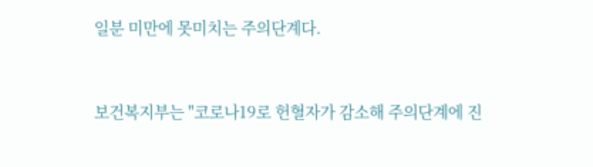일분 미만에 못미치는 주의단계다.


보건복지부는 "코로나19로 헌혈자가 감소해 주의단계에 진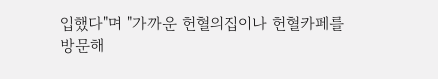입했다"며 "가까운 헌혈의집이나 헌혈카페를 방문해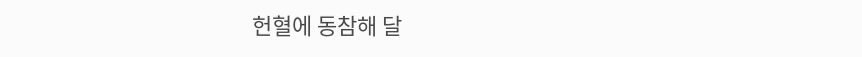헌혈에 동참해 달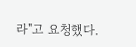라"고 요청했다.